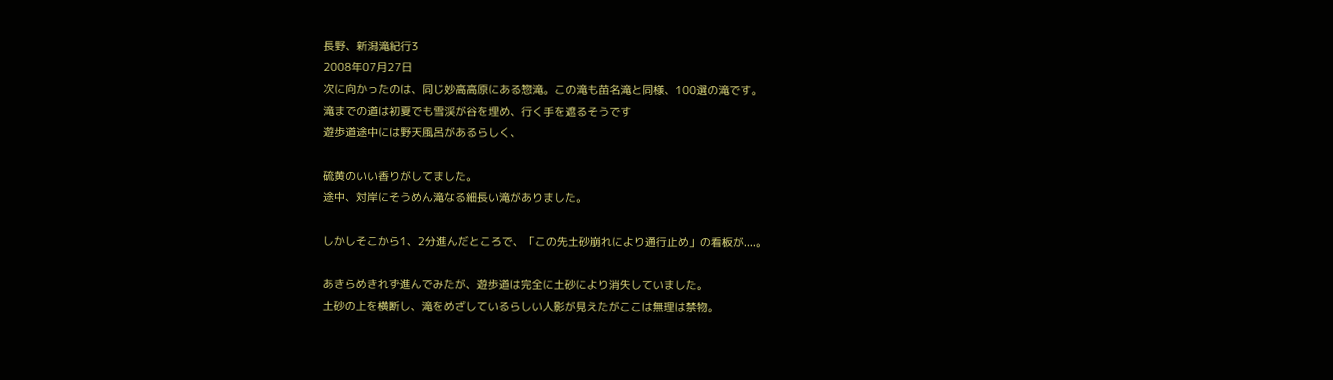長野、新潟滝紀行3
2008年07月27日
次に向かったのは、同じ妙高高原にある惣滝。この滝も苗名滝と同様、100選の滝です。
滝までの道は初夏でも雪渓が谷を埋め、行く手を遮るそうです
遊歩道途中には野天風呂があるらしく、

硫黄のいい香りがしてました。
途中、対岸にそうめん滝なる細長い滝がありました。

しかしそこから1、2分進んだところで、「この先土砂崩れにより通行止め」の看板が....。

あきらめきれず進んでみたが、遊歩道は完全に土砂により消失していました。
土砂の上を横断し、滝をめざしているらしい人影が見えたがここは無理は禁物。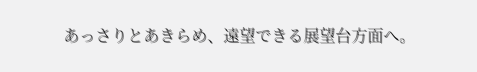あっさりとあきらめ、遠望できる展望台方面へ。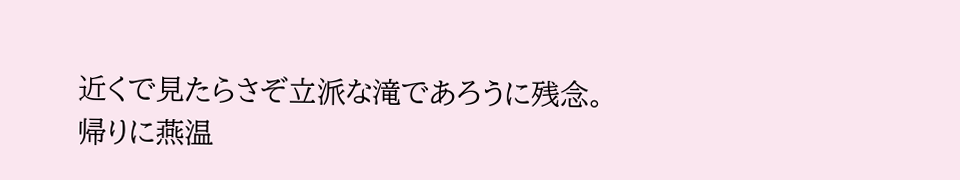近くで見たらさぞ立派な滝であろうに残念。
帰りに燕温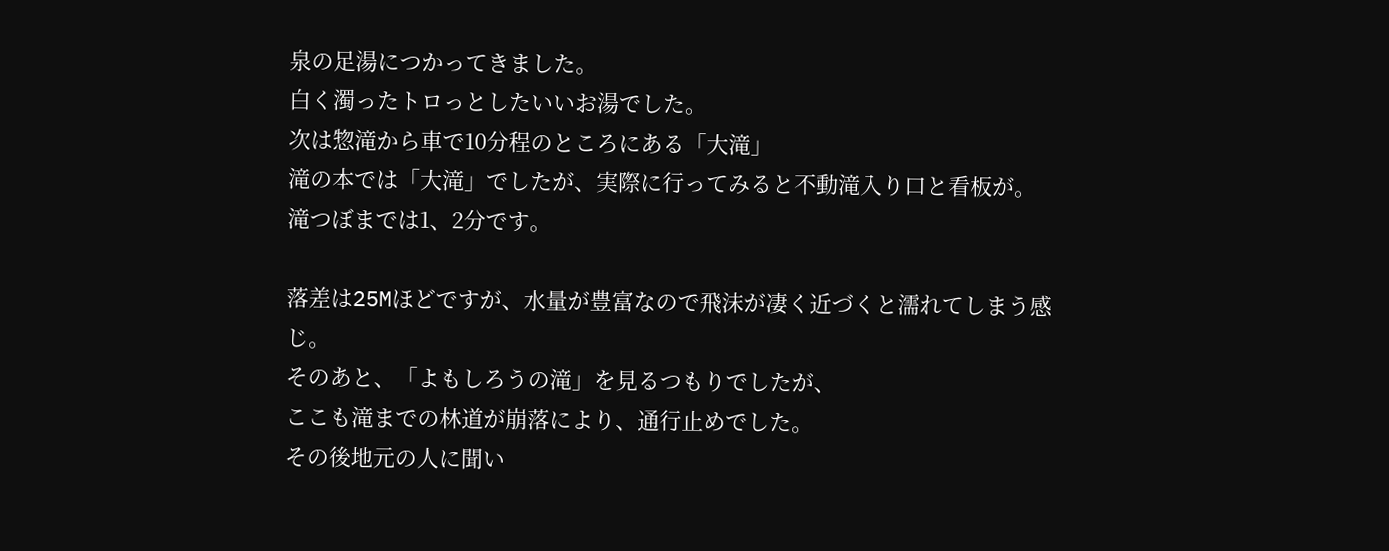泉の足湯につかってきました。
白く濁ったトロっとしたいいお湯でした。
次は惣滝から車で10分程のところにある「大滝」
滝の本では「大滝」でしたが、実際に行ってみると不動滝入り口と看板が。
滝つぼまでは1、2分です。

落差は25Mほどですが、水量が豊富なので飛沫が凄く近づくと濡れてしまう感じ。
そのあと、「よもしろうの滝」を見るつもりでしたが、
ここも滝までの林道が崩落により、通行止めでした。
その後地元の人に聞い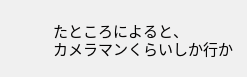たところによると、
カメラマンくらいしか行か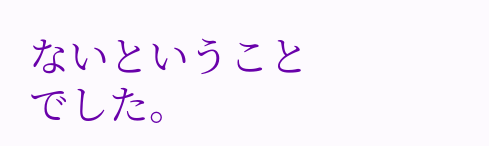ないということでした。